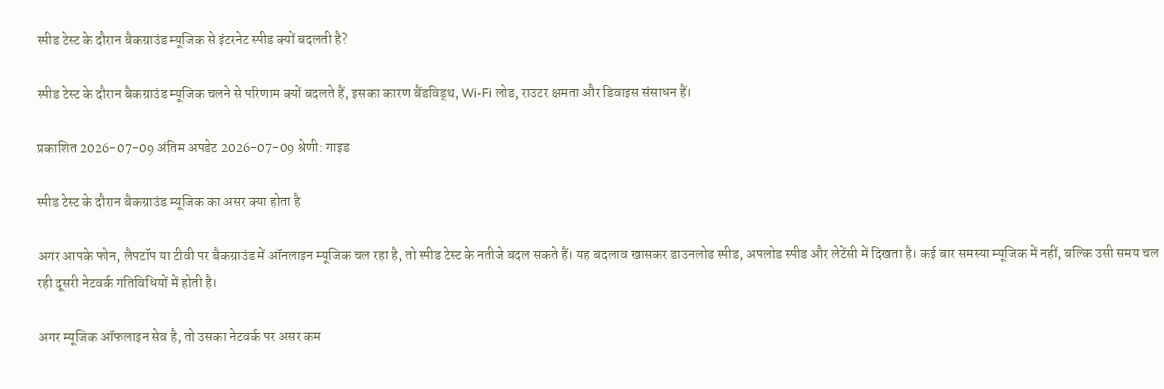स्पीड टेस्ट के दौरान बैकग्राउंड म्यूजिक से इंटरनेट स्पीड क्यों बदलती है?

स्पीड टेस्ट के दौरान बैकग्राउंड म्यूजिक चलने से परिणाम क्यों बदलते हैं, इसका कारण बैंडविड्थ, Wi-Fi लोड, राउटर क्षमता और डिवाइस संसाधन हैं।

प्रकाशित 2026-07-09 अंतिम अपडेट 2026-07-09 श्रेणी: गाइड

स्पीड टेस्ट के दौरान बैकग्राउंड म्यूजिक का असर क्या होता है

अगर आपके फोन, लैपटॉप या टीवी पर बैकग्राउंड में ऑनलाइन म्यूजिक चल रहा है, तो स्पीड टेस्ट के नतीजे बदल सकते हैं। यह बदलाव खासकर डाउनलोड स्पीड, अपलोड स्पीड और लेटेंसी में दिखता है। कई बार समस्या म्यूजिक में नहीं, बल्कि उसी समय चल रही दूसरी नेटवर्क गतिविधियों में होती है।

अगर म्यूजिक ऑफलाइन सेव है, तो उसका नेटवर्क पर असर कम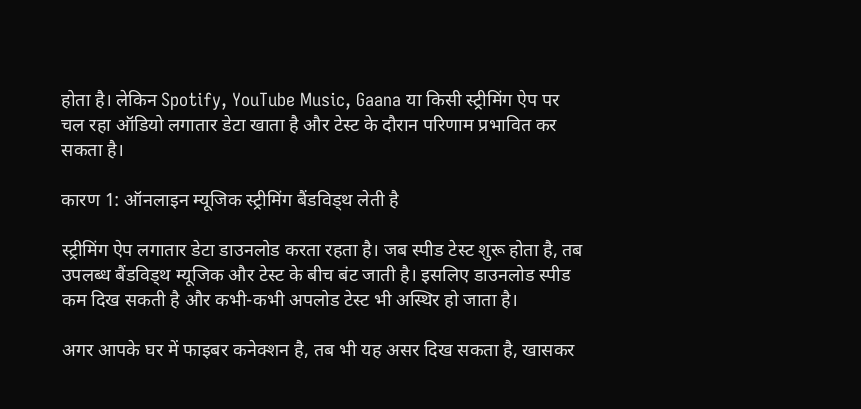होता है। लेकिन Spotify, YouTube Music, Gaana या किसी स्ट्रीमिंग ऐप पर चल रहा ऑडियो लगातार डेटा खाता है और टेस्ट के दौरान परिणाम प्रभावित कर सकता है।

कारण 1: ऑनलाइन म्यूजिक स्ट्रीमिंग बैंडविड्थ लेती है

स्ट्रीमिंग ऐप लगातार डेटा डाउनलोड करता रहता है। जब स्पीड टेस्ट शुरू होता है, तब उपलब्ध बैंडविड्थ म्यूजिक और टेस्ट के बीच बंट जाती है। इसलिए डाउनलोड स्पीड कम दिख सकती है और कभी-कभी अपलोड टेस्ट भी अस्थिर हो जाता है।

अगर आपके घर में फाइबर कनेक्शन है, तब भी यह असर दिख सकता है, खासकर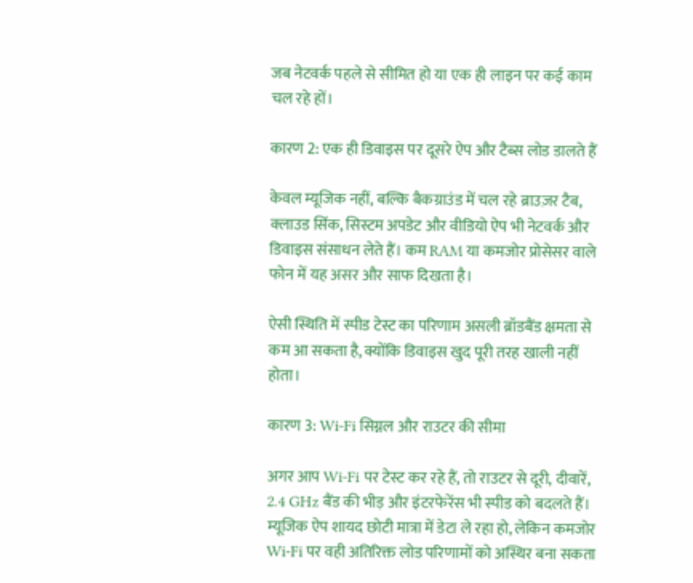जब नेटवर्क पहले से सीमित हो या एक ही लाइन पर कई काम चल रहे हों।

कारण 2: एक ही डिवाइस पर दूसरे ऐप और टैब्स लोड डालते हैं

केवल म्यूजिक नहीं, बल्कि बैकग्राउंड में चल रहे ब्राउज़र टैब, क्लाउड सिंक, सिस्टम अपडेट और वीडियो ऐप भी नेटवर्क और डिवाइस संसाधन लेते हैं। कम RAM या कमजोर प्रोसेसर वाले फोन में यह असर और साफ दिखता है।

ऐसी स्थिति में स्पीड टेस्ट का परिणाम असली ब्रॉडबैंड क्षमता से कम आ सकता है, क्योंकि डिवाइस खुद पूरी तरह खाली नहीं होता।

कारण 3: Wi-Fi सिग्नल और राउटर की सीमा

अगर आप Wi-Fi पर टेस्ट कर रहे हैं, तो राउटर से दूरी, दीवारें, 2.4 GHz बैंड की भीड़ और इंटरफेरेंस भी स्पीड को बदलते हैं। म्यूजिक ऐप शायद छोटी मात्रा में डेटा ले रहा हो, लेकिन कमजोर Wi-Fi पर वही अतिरिक्त लोड परिणामों को अस्थिर बना सकता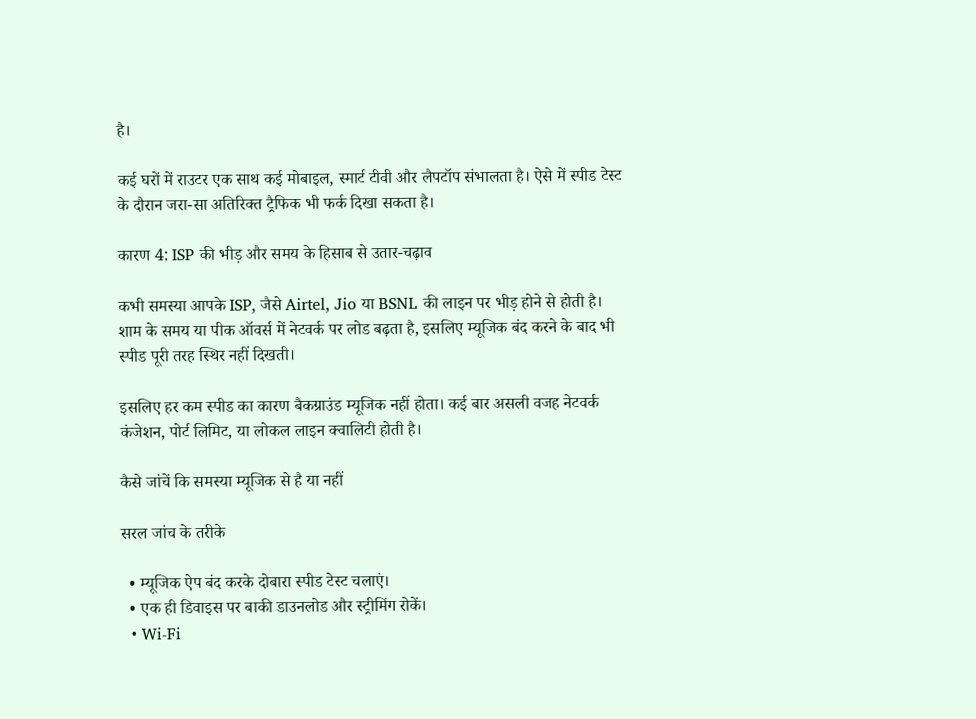है।

कई घरों में राउटर एक साथ कई मोबाइल, स्मार्ट टीवी और लैपटॉप संभालता है। ऐसे में स्पीड टेस्ट के दौरान जरा-सा अतिरिक्त ट्रैफिक भी फर्क दिखा सकता है।

कारण 4: ISP की भीड़ और समय के हिसाब से उतार-चढ़ाव

कभी समस्या आपके ISP, जैसे Airtel, Jio या BSNL की लाइन पर भीड़ होने से होती है। शाम के समय या पीक ऑवर्स में नेटवर्क पर लोड बढ़ता है, इसलिए म्यूजिक बंद करने के बाद भी स्पीड पूरी तरह स्थिर नहीं दिखती।

इसलिए हर कम स्पीड का कारण बैकग्राउंड म्यूजिक नहीं होता। कई बार असली वजह नेटवर्क कंजेशन, पोर्ट लिमिट, या लोकल लाइन क्वालिटी होती है।

कैसे जांचें कि समस्या म्यूजिक से है या नहीं

सरल जांच के तरीके

  • म्यूजिक ऐप बंद करके दोबारा स्पीड टेस्ट चलाएं।
  • एक ही डिवाइस पर बाकी डाउनलोड और स्ट्रीमिंग रोकें।
  • Wi-Fi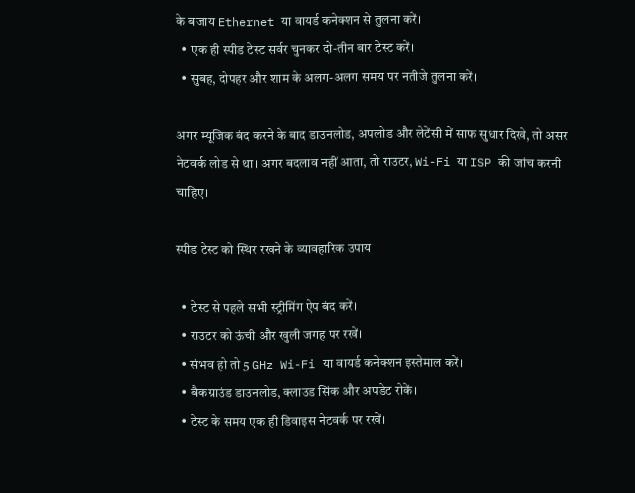के बजाय Ethernet या वायर्ड कनेक्शन से तुलना करें।
  • एक ही स्पीड टेस्ट सर्वर चुनकर दो-तीन बार टेस्ट करें।
  • सुबह, दोपहर और शाम के अलग-अलग समय पर नतीजे तुलना करें।

अगर म्यूजिक बंद करने के बाद डाउनलोड, अपलोड और लेटेंसी में साफ सुधार दिखे, तो असर नेटवर्क लोड से था। अगर बदलाव नहीं आता, तो राउटर, Wi-Fi या ISP की जांच करनी चाहिए।

स्पीड टेस्ट को स्थिर रखने के व्यावहारिक उपाय

  • टेस्ट से पहले सभी स्ट्रीमिंग ऐप बंद करें।
  • राउटर को ऊंची और खुली जगह पर रखें।
  • संभव हो तो 5 GHz Wi-Fi या वायर्ड कनेक्शन इस्तेमाल करें।
  • बैकग्राउंड डाउनलोड, क्लाउड सिंक और अपडेट रोकें।
  • टेस्ट के समय एक ही डिवाइस नेटवर्क पर रखें।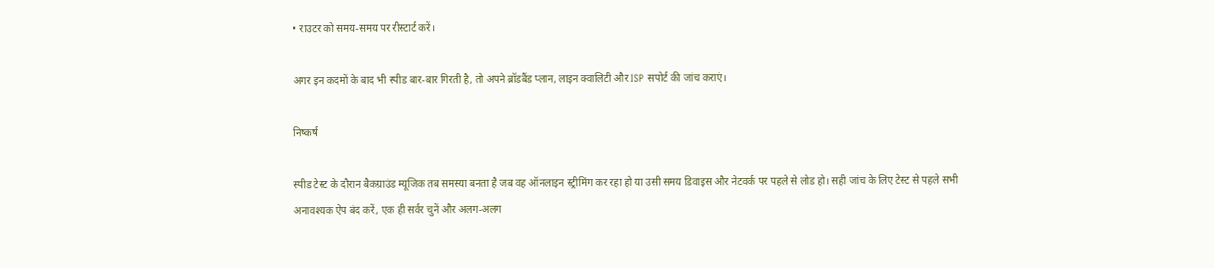• राउटर को समय-समय पर रीस्टार्ट करें।

अगर इन कदमों के बाद भी स्पीड बार-बार गिरती है, तो अपने ब्रॉडबैंड प्लान, लाइन क्वालिटी और ISP सपोर्ट की जांच कराएं।

निष्कर्ष

स्पीड टेस्ट के दौरान बैकग्राउंड म्यूजिक तब समस्या बनता है जब वह ऑनलाइन स्ट्रीमिंग कर रहा हो या उसी समय डिवाइस और नेटवर्क पर पहले से लोड हो। सही जांच के लिए टेस्ट से पहले सभी अनावश्यक ऐप बंद करें, एक ही सर्वर चुनें और अलग-अलग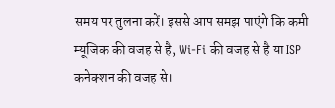समय पर तुलना करें। इससे आप समझ पाएंगे कि कमी म्यूजिक की वजह से है, Wi-Fi की वजह से है या ISP कनेक्शन की वजह से।